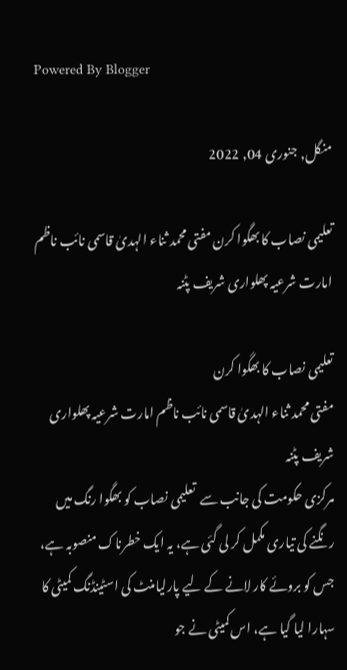Powered By Blogger

منگل, جنوری 04, 2022

تعلیمی نصاب کا بھگوا کرن مفتی محمد ثناء الہدیٰ قاسمی نائب ناظم امارت شرعیہ پھلواری شریف پٹنہ

تعلیمی نصاب کا بھگوا کرن
مفتی محمد ثناء الہدیٰ قاسمی نائب ناظم امارت شرعیہ پھلواری شریف پٹنہ
مرکزی حکومت کی جانب سے  تعلیمی نصاب کو بھگوا رنگ میں رنگنے کی تیاری مکمل کر لی گئی ہے، یہ ایک خطرناک منصوبہ ہے، جس کو بروئے کار لانے کے لیے پارلیامنٹ کی اسٹینڈنگ کمیٹی کا سہارا لیا گیا ہے، اس کمیٹی نے جو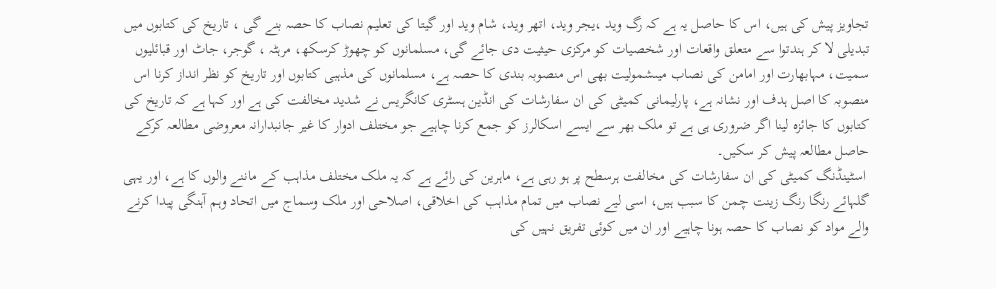تجاویز پیش کی ہیں، اس کا حاصل یہ ہے کہ رگ وید ،یجر وید، اتھر وید، شام وید اور گیتا کی تعلیم نصاب کا حصہ بنے گی ، تاریخ کی کتابوں میں تبدیلی لا کر ہندتوا سے متعلق واقعات اور شخصیات کو مرکزی حیثیت دی جائے گی، مسلمانوں کو چھوڑ کرسکھ، مرہٹہ ، گوجر، جاٹ اور قبائلیوں سمیت، مہابھارت اور امامن کی نصاب میںشمولیت بھی اس منصوبہ بندی کا حصہ ہے، مسلمانوں کی مذہبی کتابوں اور تاریخ کو نظر انداز کرنا اس منصوبہ کا اصل ہدف اور نشانہ ہے، پارلیمانی کمیٹی کی ان سفارشات کی انڈین ہسٹری کانگریس نے شدید مخالفت کی ہے اور کہا ہے کہ تاریخ کی کتابوں کا جائزہ لینا اگر ضروری ہی ہے تو ملک بھر سے ایسے اسکالرز کو جمع کرنا چاہیے جو مختلف ادوار کا غیر جانبدارانہ معروضی مطالعہ کرکے  حاصل مطالعہ پیش کر سکیں۔
 اسٹینڈنگ کمیٹی کی ان سفارشات کی مخالفت ہرسطح پر ہو رہی ہے، ماہرین کی رائے ہے کہ یہ ملک مختلف مذاہب کے ماننے والوں کا ہے، اور یہی گلہائے رنگا رنگ زینت چمن کا سبب ہیں، اسی لیے نصاب میں تمام مذاہب کی اخلاقی، اصلاحی اور ملک وسماج میں اتحاد وہم آہنگی پیدا کرنے والے مواد کو نصاب کا حصہ ہونا چاہیے اور ان میں کوئی تفریق نہیں کی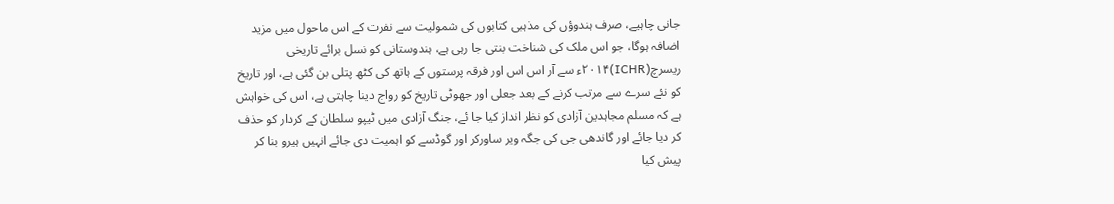جانی چاہیے، صرف ہندوؤں کی مذہبی کتابوں کی شمولیت سے نفرت کے اس ماحول میں مزید اضافہ ہوگا، جو اس ملک کی شناخت بنتی جا رہی ہے، ہندوستانی کو نسل برائے تاریخی ریسرچ(ICHR)۲۰۱۴ء سے آر اس اس اور فرقہ پرستوں کے ہاتھ کی کٹھ پتلی بن گئی ہے، اور تاریخ کو نئے سرے سے مرتب کرنے کے بعد جعلی اور جھوٹی تاریخ کو رواج دینا چاہتی ہے، اس کی خواہش ہے کہ مسلم مجاہدین آزادی کو نظر انداز کیا جا ئے، جنگ آزادی میں ٹیپو سلطان کے کردار کو حذف کر دیا جائے اور گاندھی جی کی جگہ ویر ساورکر اور گوڈسے کو اہمیت دی جائے انہیں ہیرو بنا کر پیش کیا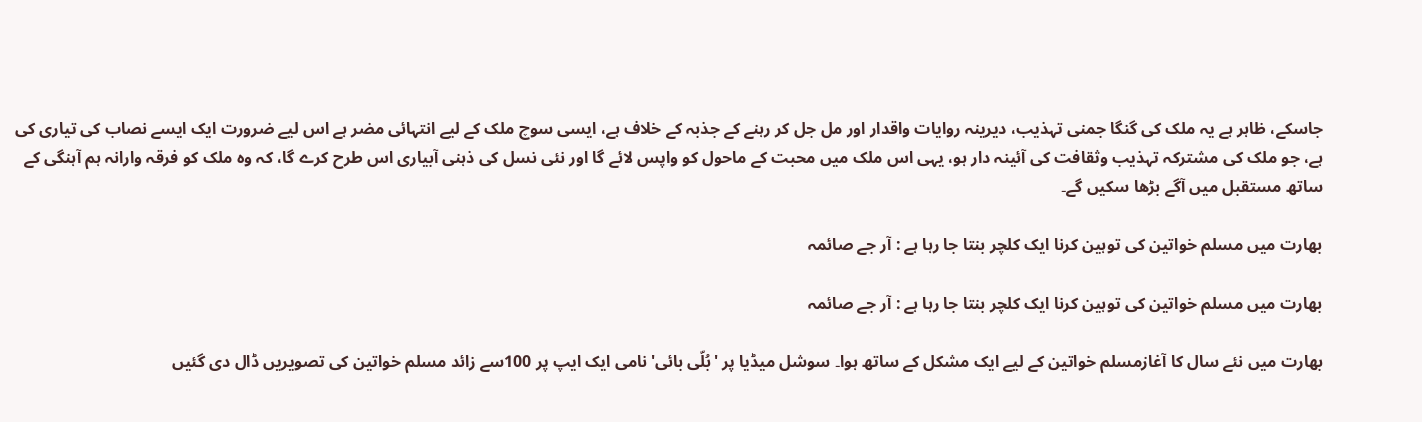جاسکے، ظاہر ہے یہ ملک کی گنگا جمنی تہذیب، دیرینہ روایات واقدار اور مل جل کر رہنے کے جذبہ کے خلاف ہے، ایسی سوچ ملک کے لیے انتہائی مضر ہے اس لیے ضرورت ایک ایسے نصاب کی تیاری کی ہے، جو ملک کی مشترکہ تہذیب وثقافت کی آئینہ دار ہو، یہی اس ملک میں محبت کے ماحول کو واپس لائے گا اور نئی نسل کی ذہنی آبیاری اس طرح کرے گا، کہ وہ ملک کو فرقہ وارانہ ہم آہنگی کے ساتھ مستقبل میں آگے بڑھا سکیں گے۔

بھارت میں مسلم خواتین کی توہین کرنا ایک کلچر بنتا جا رہا ہے : آر جے صائمہ

بھارت میں مسلم خواتین کی توہین کرنا ایک کلچر بنتا جا رہا ہے : آر جے صائمہ

بھارت میں نئے سال کا آغازمسلم خواتین کے لیے ایک مشکل کے ساتھ ہوا۔ سوشل میڈیا پر 'بُلّی بائی' نامی ایک ایپ پر 100سے زائد مسلم خواتین کی تصویریں ڈال دی گئیں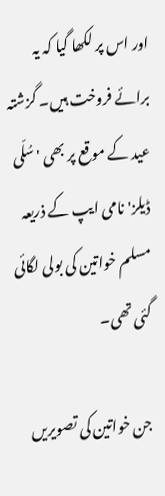اور اس پر لکھا گیا کہ یہ برائے فروخت ہیں۔ گزشتہ عید کے موقع پر بھی 'سُلّی ڈیلز' نامی ایپ کے ذریعہ مسلم خواتین کی بولی لگائی گئی تھی۔

جن خواتین کی تصویریں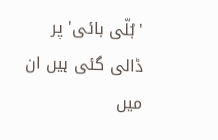'بُلّی بائی' پر ڈالی گئی ہیں ان میں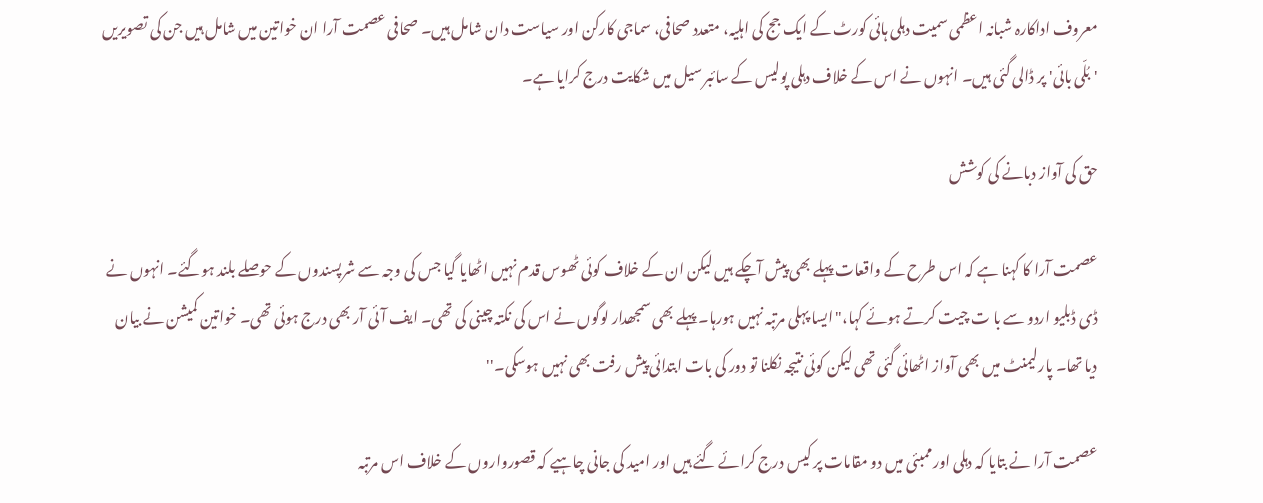معروف اداکارہ شبانہ اعظمی سمیت دہلی ہائی کورٹ کے ایک جج کی اہلیہ، متعدد صحافی، سماجی کارکن اور سیاست دان شامل ہیں۔ صحافی عصمت آرا ان خواتین میں شامل ہیں جن کی تصویریں 'بُلّی بائی' پر ڈالی گئی ہیں۔ انہوں نے اس کے خلاف دہلی پولیس کے سائبر سیل میں شکایت درج کرایا ہے۔

حق کی آواز دبانے کی کوشش

عصمت آرا کا کہنا ہے کہ اس طرح کے واقعات پہلے بھی پیش آچکے ہیں لیکن ان کے خلاف کوئی ٹھوس قدم نہیں اٹھایا گیا جس کی وجہ سے شرپسندوں کے حوصلے بلند ہوگئے۔ انہوں نے ڈی ڈبلیو اردو سے با ت چیت کرتے ہوئے کہا،"ایسا پہلی مرتبہ نہیں ہورہا۔ پہلے بھی سمجھدار لوگوں نے اس کی نکتہ چینی کی تھی۔ ایف آئی آر بھی درج ہوئی تھی۔ خواتین کمیشن نے بیان دیا تھا۔ پارلیمنٹ میں بھی آواز اٹھائی گئی تھی لیکن کوئی نتیجہ نکلنا تو دور کی بات ابتدائی پیش رفت بھی نہیں ہوسکی۔''

عصمت آرا نے بتایا کہ دہلی اور ممبئی میں دو مقامات پر کیس درج کرائے گئے ہیں اور امید کی جانی چاہیے کہ قصورواروں کے خلاف اس مرتبہ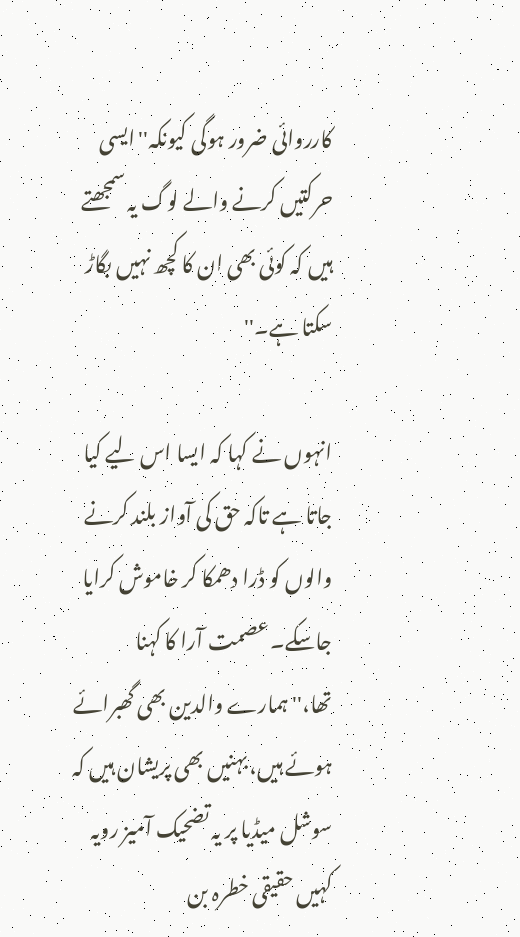کارروائی ضرور ہوگی کیونکہ''ایسی حرکتیں کرنے والے لوگ یہ سمجھتے ہیں کہ کوئی بھی ان کا کچھ نہیں بگاڑ سکتا ہے۔''

انہوں نے کہا کہ ایسا اس لیے کیا جاتا ہے تاکہ حق کی آواز بلند کرنے والوں کو ڈرا دھمکا کر خاموش کرایا جاسکے۔ عصمت آرا کا کہنا تھا،''ہمارے والدین بھی گھبرائے ہوئے ہیں، بہنیں بھی پریشان ہیں کہ سوشل میڈیا پر یہ تضحیک آمیز رویہ کہیں حقیقی خطرہ بن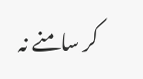کر سامنے نہ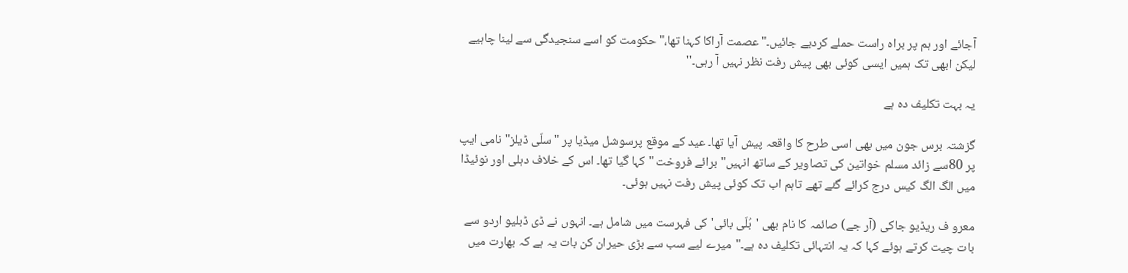آجائے اور ہم پر براہ راست حملے کردیے جائیں۔" عصمت آراکا کہنا تھا،" حکومت کو اسے سنجیدگی سے لینا چاہیے لیکن ابھی تک ہمیں ایسی کوئی بھی پیش رفت نظر نہیں آ رہی۔''

یہ بہت تکلیف دہ ہے

گزشتہ برس جون میں بھی اسی طرح کا واقعہ پیش آیا تھا۔ عید کے موقع پرسوشل میڈیا پر "سلّی ڈیلز" نامی ایپ پر 80سے زائد مسلم خواتین کی تصاویر کے ساتھ انہیں"برائے فروخت " کہا گیا تھا۔ اس کے خلاف دہلی اور نوئیڈا میں الگ الگ کیس درج کرائے گئے تھے تاہم اب تک کوئی پیش رفت نہیں ہوئی۔

معرو ف ریڈیو جاکی (آر جے) صائمہ کا نام بھی 'بُلّی بائی' کی فہرست میں شامل ہے۔ انہوں نے ڈی ڈبلیو اردو سے بات چیت کرتے ہوئے کہا کہ یہ انتہائی تکلیف دہ ہے۔"میرے لیے سب سے بڑی حیران کن بات یہ ہے کہ بھارت میں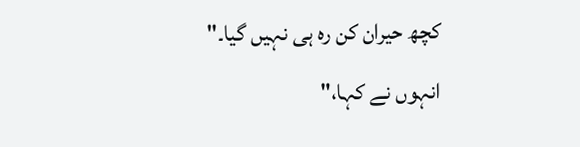کچھ حیران کن رہ ہی نہیں گیا۔" انہوں نے کہا،"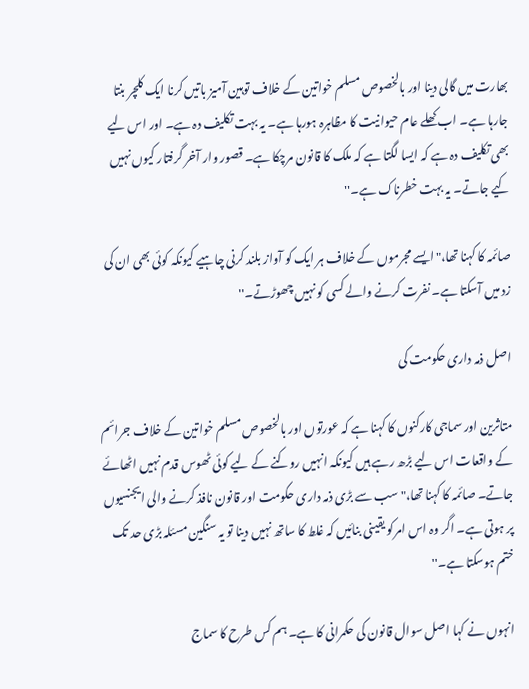بھارت میں گالی دینا اور بالخصوص مسلم خواتین کے خلاف توہین آمیز باتیں کرنا ایک کلچر بنتا جارہا ہے۔ اب کھلے عام حیوانیت کا مظاہرہ ہورہا ہے۔ یہ بہت تکلیف دہ ہے۔ اور اس لیے بھی تکلیف دہ ہے کہ ایسا لگتا ہے کہ ملک کا قانون مرچکا ہے۔ قصور وار آخر گرفتار کیوں نہیں کیے جاتے۔ یہ بہت خطرناک ہے۔''

صائمہ کا کہنا تھا،"ایسے مجرموں کے خلاف ہر ایک کو آواز بلند کرنی چاہیے کیونکہ کوئی بھی ان کی زد میں آسکتا ہے۔ نفرت کرنے والے کسی کو نہیں چھوڑتے۔''

اصل ذمہ داری حکومت کی

متاثرین اور سماجی کارکنوں کا کہنا ہے کہ عورتوں اور بالخصوص مسلم خواتین کے خلاف جرائم کے واقعات اس لیے بڑھ رہے ہیں کیونکہ انہیں روکنے کے لیے کوئی ٹھوس قدم نہیں اٹھائے جاتے۔ صائمہ کا کہنا تھا،"سب سے بڑی ذمہ داری حکومت اور قانون نافذ کرنے والی ایجنسیوں پر ہوتی ہے۔ اگر وہ اس امرکو یقینی بنائیں کہ غلط کا ساتھ نہیں دینا تو یہ سنگین مسئلہ بڑی حد تک ختم ہوسکتا ہے۔''

انہوں نے کہا اصل سوال قانون کی حکمرانی کا ہے۔ ہم کس طرح کا سماج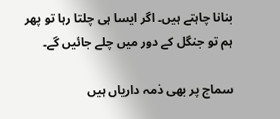بنانا چاہتے ہیں۔ اگر ایسا ہی چلتا رہا تو پھر ہم تو جنگل کے دور میں چلے جائیں گے۔

سماج پر بھی ذمہ داریاں ہیں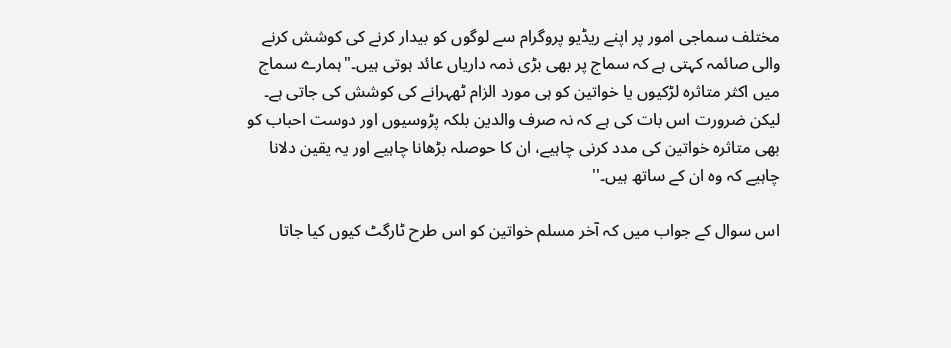مختلف سماجی امور پر اپنے ریڈیو پروگرام سے لوگوں کو بیدار کرنے کی کوشش کرنے والی صائمہ کہتی ہے کہ سماج پر بھی بڑی ذمہ داریاں عائد ہوتی ہیں۔"ہمارے سماج میں اکثر متاثرہ لڑکیوں یا خواتین کو ہی مورد الزام ٹھہرانے کی کوشش کی جاتی ہے۔ لیکن ضرورت اس بات کی ہے کہ نہ صرف والدین بلکہ پڑوسیوں اور دوست احباب کو بھی متاثرہ خواتین کی مدد کرنی چاہیے، ان کا حوصلہ بڑھانا چاہیے اور یہ یقین دلانا چاہیے کہ وہ ان کے ساتھ ہیں۔''

اس سوال کے جواب میں کہ آخر مسلم خواتین کو اس طرح ٹارگٹ کیوں کیا جاتا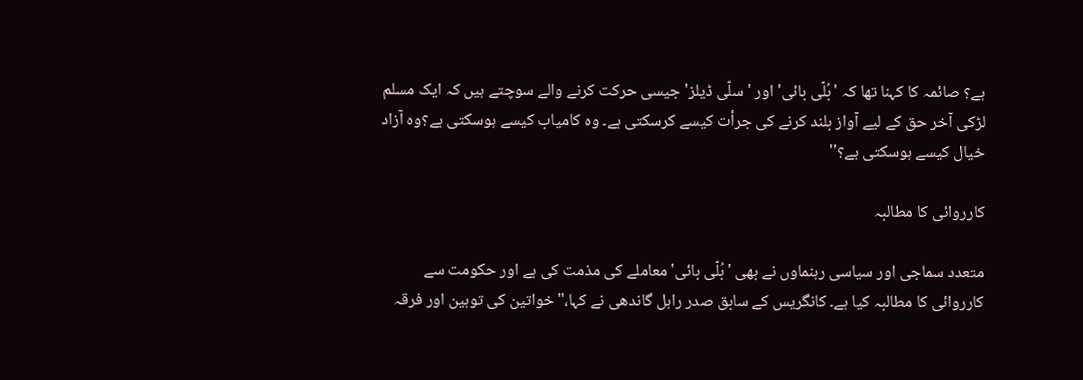ہے؟ صائمہ کا کہنا تھا کہ 'بُلّی بائی' اور 'سلّی ڈیلز' جیسی حرکت کرنے والے سوچتے ہیں کہ ایک مسلم لڑکی آخر حق کے لیے آواز بلند کرنے کی جرأت کیسے کرسکتی ہے۔ وہ کامیاب کیسے ہوسکتی ہے؟وہ آزاد خیال کیسے ہوسکتی ہے؟''

کارروائی کا مطالبہ

متعدد سماجی اور سیاسی رہنماوں نے بھی 'بُلّی بائی' معاملے کی مذمت کی ہے اور حکومت سے کارروائی کا مطالبہ کیا ہے۔ کانگریس کے سابق صدر راہل گاندھی نے کہا،" خواتین کی توہین اور فرقہ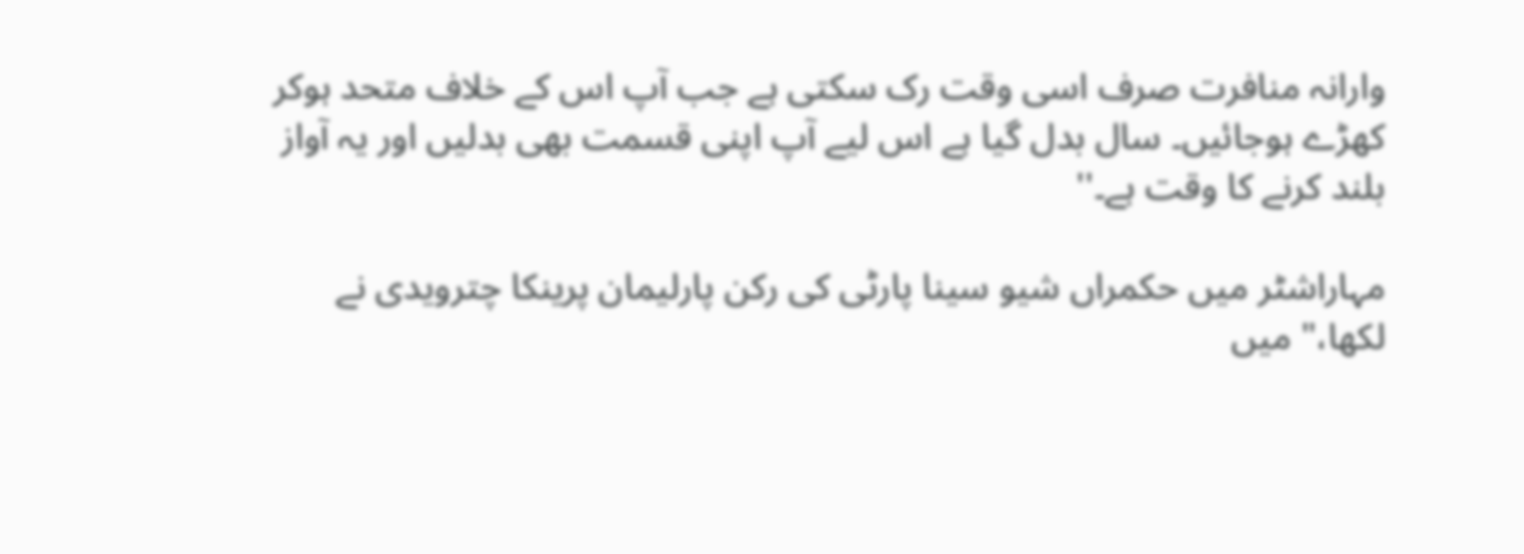وارانہ منافرت صرف اسی وقت رک سکتی ہے جب آپ اس کے خلاف متحد ہوکر کھڑے ہوجائیں۔ سال بدل گیا ہے اس لیے آپ اپنی قسمت بھی بدلیں اور یہ آواز بلند کرنے کا وقت ہے۔''

مہاراشٹر میں حکمراں شیو سینا پارٹی کی رکن پارلیمان پرینکا چترویدی نے لکھا،" میں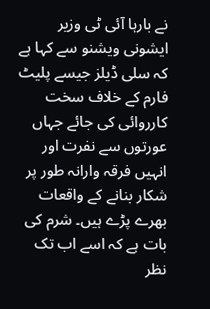نے بارہا آئی ٹی وزیر ایشونی ویشنو سے کہا ہے کہ سلی ڈیلز جیسے پلیٹ فارم کے خلاف سخت کارروائی کی جائے جہاں عورتوں سے نفرت اور انہیں فرقہ وارانہ طور پر شکار بنانے کے واقعات بھرے پڑے ہیں۔ شرم کی بات ہے کہ اسے اب تک نظر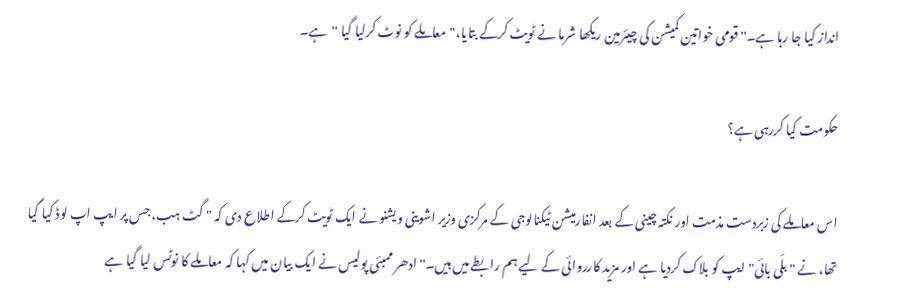انداز کیا جا رہا ہے۔'' قومی خواتین کمیشن کی چیئرمین ریکھا شرما نے ٹویٹ کرکے بتایا،"معاملے کو نوٹ کرلیا گیا ''ہے۔

حکومت کیا کررہی ہے؟

اس معاملے کی زبردست مذمت اور نکتہ چینی کے بعد انفارمیشن ٹیکنالوجی کے مرکزی وزیر اشوینی ویشنو نے ایک ٹویٹ کرکے اطلاع دی کہ " گٹ ہب، جس پر ایپ اپ لوڈ کیا گیا تھا، نے " بلّی بائی" ایپ کو بلاک کردیا ہے اور مزید کارروائی کے لیے ہم رابطے میں ہیں۔'' ادھر ممبئی پولیس نے ایک بیان میں کہا کہ معاملے کا نوٹس لیا گیا ہے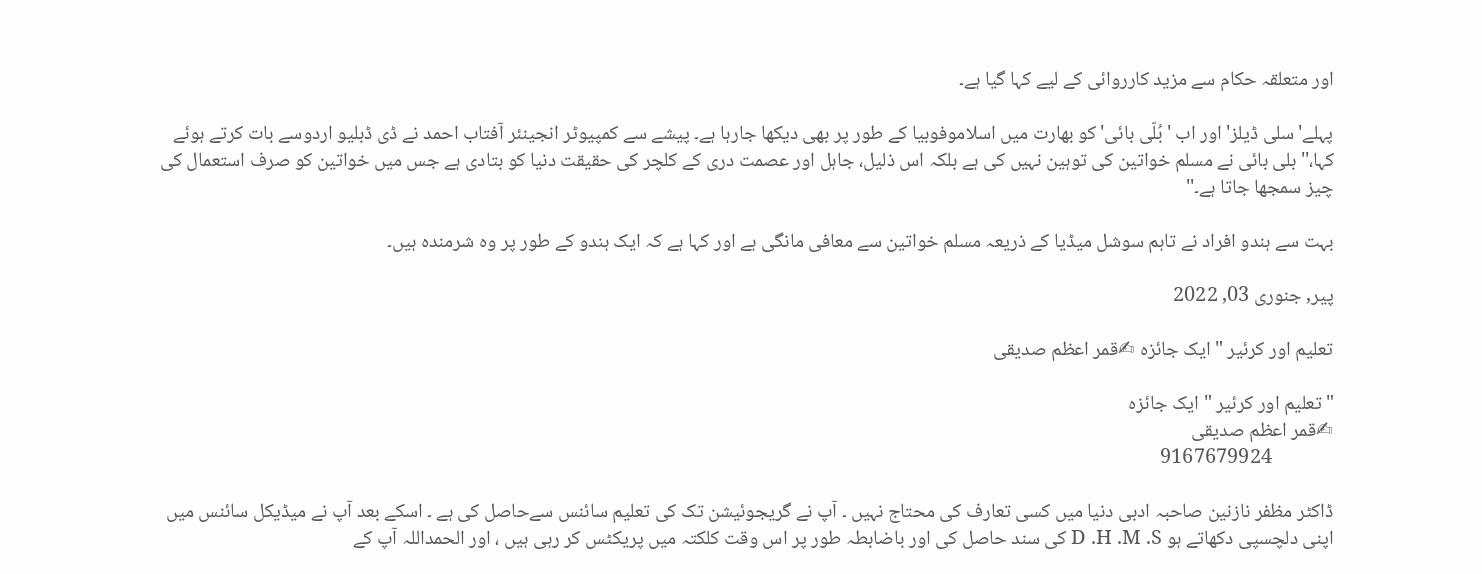اور متعلقہ حکام سے مزید کارروائی کے لیے کہا گیا ہے۔

پہلے'سلی ڈیلز' اور اب 'بُلّی بائی' کو بھارت میں اسلاموفوبیا کے طور پر بھی دیکھا جارہا ہے۔ پیشے سے کمپیوٹر انجینئر آفتاب احمد نے ڈی ڈبلیو اردوسے بات کرتے ہوئے کہا،''بلی بائی نے مسلم خواتین کی توہین نہیں کی ہے بلکہ اس ذلیل، جاہل اور عصمت دری کے کلچر کی حقیقت دنیا کو بتادی ہے جس میں خواتین کو صرف استعمال کی چیز سمجھا جاتا ہے۔''

بہت سے ہندو افراد نے تاہم سوشل میڈیا کے ذریعہ مسلم خواتین سے معافی مانگی ہے اور کہا ہے کہ ایک ہندو کے طور پر وہ شرمندہ ہیں۔

پیر, جنوری 03, 2022

تعلیم اور کرئیر " ایک جائزہ ✍قمر اعظم صدیقی

" تعلیم اور کرئیر " ایک جائزہ
✍قمر اعظم صدیقی
              9167679924

ڈاکٹر مظفر نازنین صاحبہ ادبی دنیا میں کسی تعارف کی محتاج نہیں ۔ آپ نے گریجوئیشن تک کی تعلیم سائنس سےحاصل کی ہے ۔ اسکے بعد آپ نے میڈیکل سائنس میں اپنی دلچسپی دکھاتے ہو D .H .M .S کی سند حاصل کی اور باضابطہ طور پر اس وقت کلکتہ میں پریکٹس کر رہی ہیں ، اور الحمداللہ آپ کے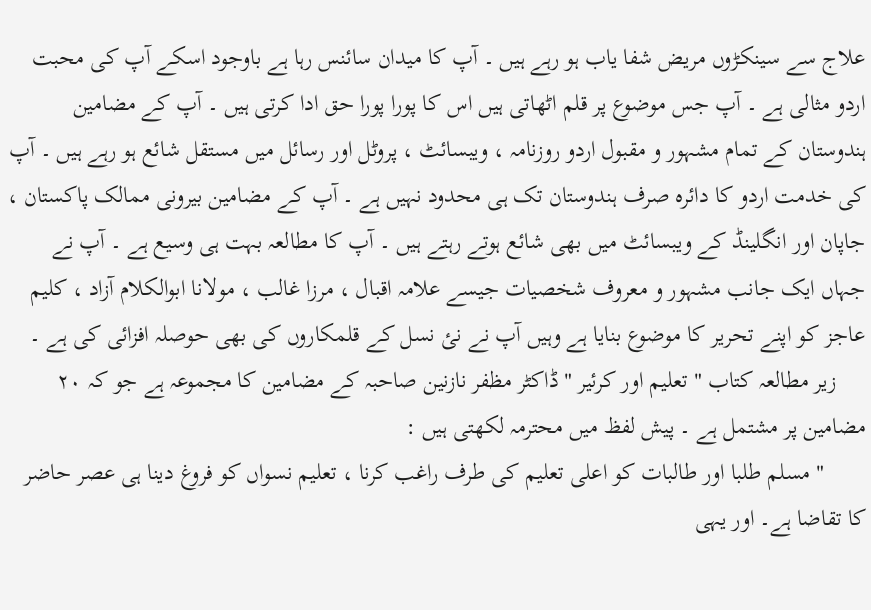علاج سے سینکڑوں مریض شفا یاب ہو رہے ہیں ۔ آپ کا میدان سائنس رہا ہے باوجود اسکے آپ کی محبت اردو مثالی ہے ۔ آپ جس موضوع پر قلم اٹھاتی ہیں اس کا پورا پورا حق ادا کرتی ہیں ۔ آپ کے مضامین ہندوستان کے تمام مشہور و مقبول اردو روزنامہ ، ویبسائٹ ، پروٹل اور رسائل میں مستقل شائع ہو رہے ہیں ۔ آپ کی خدمت اردو کا دائرہ صرف ہندوستان تک ہی محدود نہیں ہے ۔ آپ کے مضامین بیرونی ممالک پاکستان ، جاپان اور انگلینڈ کے ویبسائٹ میں بھی شائع ہوتے رہتے ہیں ۔ آپ کا مطالعہ بہت ہی وسیع ہے ۔ آپ نے جہاں ایک جانب مشہور و معروف شخصیات جیسے علامہ اقبال ، مرزا غالب ، مولانا ابوالکلام آزاد ، کلیم عاجز کو اپنے تحریر کا موضوع بنایا ہے وہیں آپ نے نئ نسل کے قلمکاروں کی بھی حوصلہ افزائی کی ہے ۔
     زیر مطالعہ کتاب " تعلیم اور کرئیر " ڈاکٹر مظفر نازنین صاحبہ کے مضامین کا مجموعہ ہے جو کہ ٢٠ مضامین پر مشتمل ہے ۔ پیش لفظ میں محترمہ لکھتی ہیں :
       " مسلم طلبا اور طالبات کو اعلی تعلیم کی طرف راغب کرنا ، تعلیم نسواں کو فروغ دینا ہی عصر حاضر کا تقاضا ہے۔ اور یہی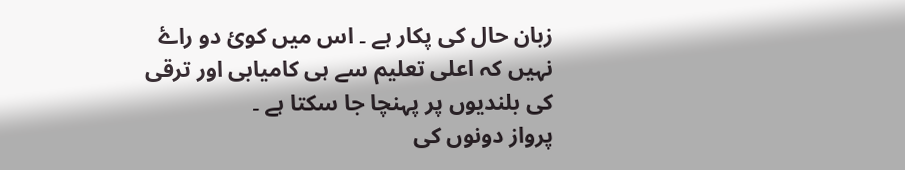زبان حال کی پکار ہے ۔ اس میں کوئ دو راۓ نہیں کہ اعلی تعلیم سے ہی کامیابی اور ترقی کی بلندیوں پر پہنچا جا سکتا ہے ۔
پرواز دونوں کی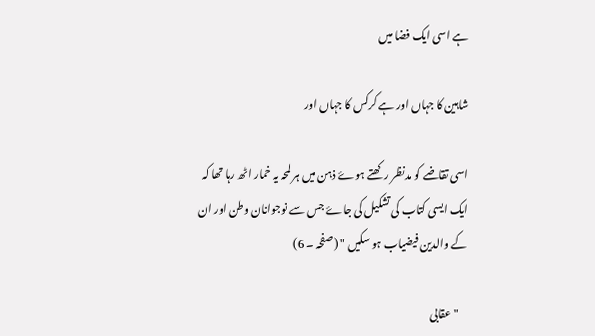ہے اسی ایک فضا میں

شاہین کا جہاں اور ہے کرکس کا جہاں اور

اسی تقاضے کو مدنظر رکھتے ہوۓ ذہن میں ہر لمحہ یہ خمار اٹھ رہا تھا کہ ایک ایسی کتاب کی تشکیل کی جاۓ جس سے نوجوانان وطن اور ان کے والدین فیضیاب ہو سکیں " (صفحہ ۔ 6)

    " عقابی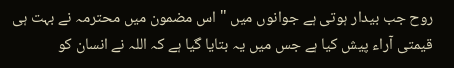روح جب بیدار ہوتی ہے جوانوں میں " اس مضمون میں محترمہ نے بہت ہی قیمتی آراء پیش کیا ہے جس میں یہ بتایا گیا ہے کہ اللہ نے انسان کو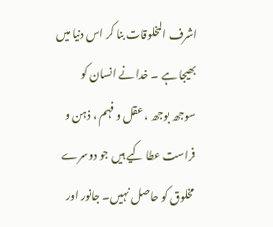اشرف المخلوقات بنا کر اس دنیا میں بھیجا ہے ۔ خدا نے انسان کو سوجھ بوجھ ، عقل و فہم ، ذہن و فراست عطا کیے ہیں جو دوسرے مخلوق کو حاصل نہیں۔ جانور اور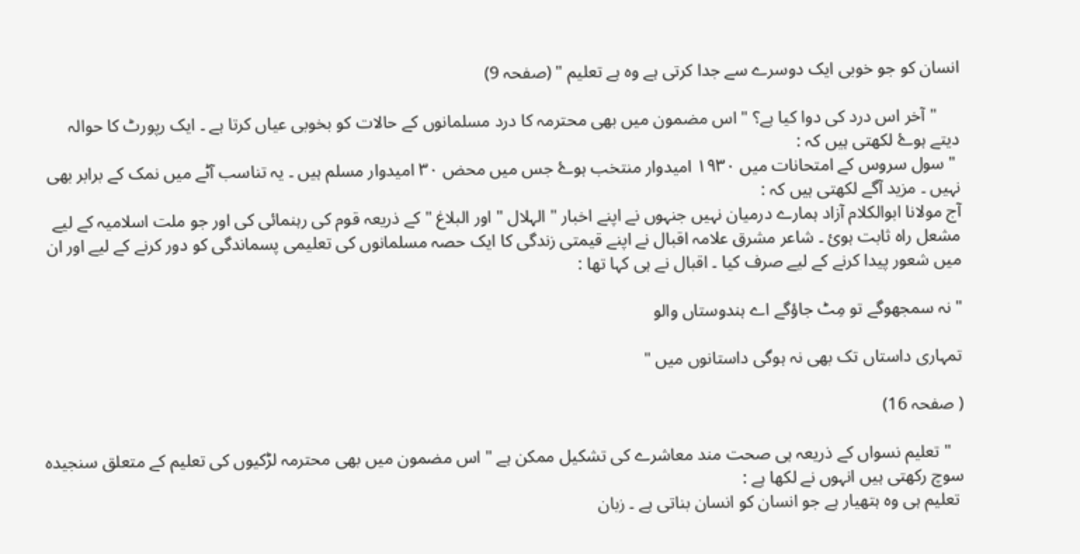انسان کو جو خوبی ایک دوسرے سے جدا کرتی ہے وہ ہے تعلیم " (صفحہ 9)

     "آخر اس درد کی دوا کیا ہے؟ " اس مضمون میں بھی محترمہ کا درد مسلمانوں کے حالات کو بخوبی عیاں کرتا ہے ۔ ایک رپورٹ کا حوالہ دیتے ہوۓ لکھتی ہیں کہ :
 " سول سروس کے امتحانات میں ١٩٣٠ امیدوار منتخب ہوۓ جس میں محض ٣٠ امیدوار مسلم ہیں ۔ یہ تناسب آٹے میں نمک کے برابر بھی نہیں ۔ مزید آگے لکھتی ہیں کہ :
آج مولانا ابوالکلام آزاد ہمارے درمیان نہیں جنہوں نے اپنے اخبار " الہلال " اور البلاغ " کے ذریعہ قوم کی رہنمائی کی اور جو ملت اسلامیہ کے لیے مشعل راہ ثابت ہوئ ۔ شاعر مشرق علامہ اقبال نے اپنے قیمتی زندگی کا ایک حصہ مسلمانوں کی تعلیمی پسماندگی کو دور کرنے کے لیے اور ان میں شعور پیدا کرنے کے لیے صرف کیا ۔ اقبال نے ہی کہا تھا :

" نہ سمجھوگے تو مِٹ جاؤگے اے ہندوستاں والو

تمہاری داستاں تک بھی نہ ہوگی داستانوں میں "

( صفحہ 16)

   " تعلیم نسواں کے ذریعہ ہی صحت مند معاشرے کی تشکیل ممکن ہے " اس مضمون میں بھی محترمہ لڑکیوں کی تعلیم کے متعلق سنجیدہ سوچ رکھتی ہیں انہوں نے لکھا ہے :
 تعلیم ہی وہ ہتھیار ہے جو انسان کو انسان بناتی ہے ۔ زبان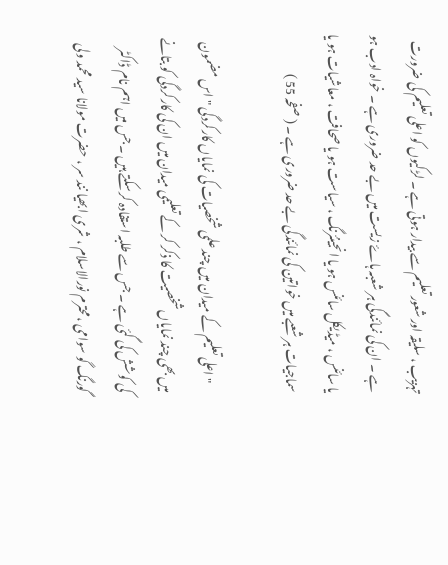تہزیب ، سلیقہ اور شعور تعلیم سے بیدار ہوتی ہے ۔ لڑکیوں کو اعلی تعلیم کی ضرورت ہے ۔ ان کی نمائندگی ہر شعبہ ہاۓ زیست میں بے حد ضروری ہے ۔ خواہ ادب ہو یا سائنس ، میڈیکل سائنس ہو یا انجینئرنگ ، سیاست ہو یا صحافت ، معاشیات ہو یا سماجیات ہر شعبے میں خواتین کی نمائندگی بے حد ضروری ہے ۔ ( صفحہ 55 )

    " اعلی تعلیم کے میدان میں چند علمی شخصیات کی نمایاں کارکردگی " اس مضمون میں بھی چند نمایاں شخصیت کا ذکر کر کے تعلیمی میدان میں ان کی کارکردگی کو بتانے کی کوشش کی گئی ہے ۔ جس سے طلبہ استفادہ کر سکتے ہیں ۔ جس میں اہم نام ڈاکٹر گورنگ گو سوامی ، محترم نورالاسلام ، شری ابھیا نند سر ، حضرت مولانا سید محمد ولی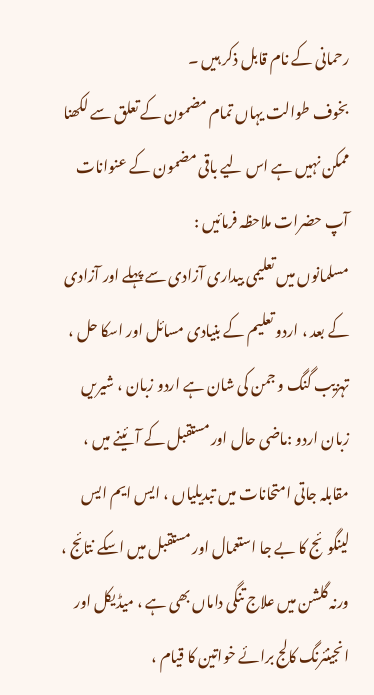رحمانی کے نام قابل ذکر ہیں ۔
بخوف طوالت یہاں تمام مضمون کے تعلق سے لکھنا ممکن نہیں ہے اس لیے باقی مضمون کے عنوانات آپ حضرات ملاحظہ فرمائیں :
مسلمانوں میں تعلیمی بیداری آزادی سے پہلے اور آزادی کے بعد ، اردو تعلیم کے بنیادی مسائل اور اسکا حل ، تہزیب گنگ و جمن کی شان ہے اردو زبان ، شیریں زبان اردو :ماضی حال اور مستقبل کے آئینے میں ، مقابلہ جاتی امتحانات میں تبدیلیاں ، ایس ایم ایس لینگوئج کا بے جا استعمال اور مستقبل میں اسکے نتائج ، ورنہ گلشن میں علاج تنگی داماں بھی ہے ، میڈیکل اور انجینئرنگ کالج برائے خواتین کا قیام ،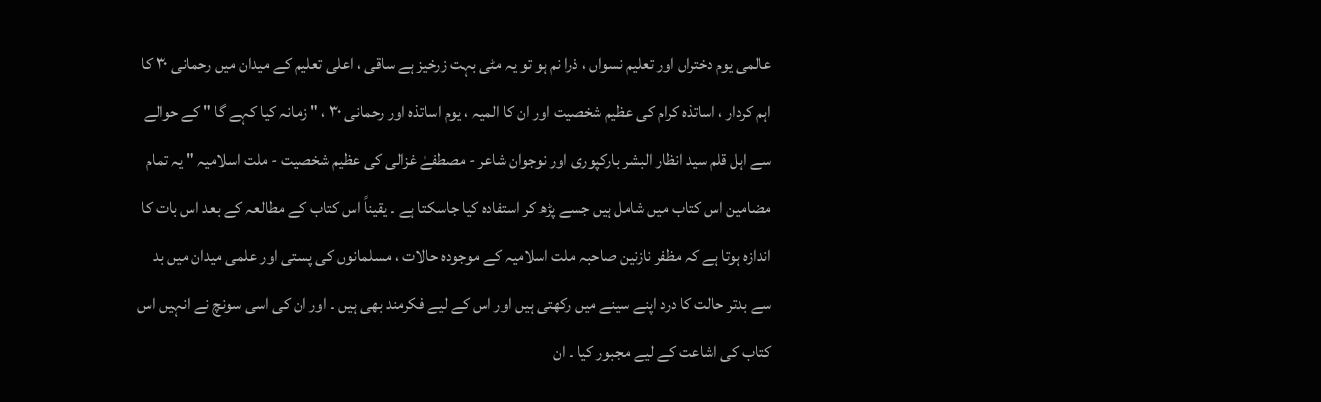عالمی یوم دختراں اور تعلیم نسواں ، ذرا نم ہو تو یہ مٹی بہت زرخیز ہے ساقی ، اعلی تعلیم کے میدان میں رحمانی ٣٠ کا اہم کردار ، اساتذہ کرام کی عظیم شخصیت اور ان کا المیہ ، یوم اساتذہ اور رحمانی ٣٠ ، " زمانہ کیا کہے گا " کے حوالے سے اہل قلم سید انظار البشر بارکپوری اور نوجوان شاعر - مصطفےٰ غزالی کی عظیم شخصیت - ملت اسلامیہ " یہ تمام مضامین اس کتاب میں شامل ہیں جسے پڑھ کر استفادہ کیا جاسکتا ہے ۔ یقیناً اس کتاب کے مطالعہ کے بعد اس بات کا اندازہ ہوتا ہے کہ مظفر نازنین صاحبہ ملت اسلامیہ کے موجودہ حالات ، مسلمانوں کی پستی اور علمی میدان میں بد سے بدتر حالت کا درد اپنے سینے میں رکھتی ہیں اور اس کے لیے فکرمند بھی ہیں ۔ اور ان کی اسی سونچ نے انہیں اس کتاب کی اشاعت کے لیے مجبور کیا ۔ ان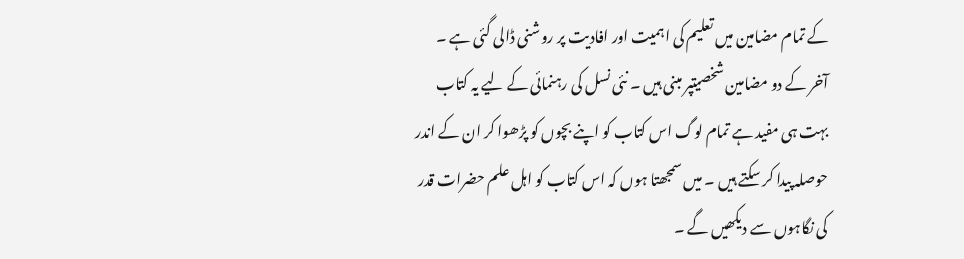کے تمام مضامین میں تعلیم کی اہمیت اور افادیت پر روشنی ڈالی گئی ہے ۔ آخر کے دو مضامین شخصیتپر مبنی ہیں ۔ نئی نسل کی رہنمائی کے لیے یہ کتاب بہت ہی مفید ہے تمام لوگ اس کتاب کو اپنے بچوں کو پڑھوا کر ان کے اندر حوصلہ پیدا کر سکتے ہیں ۔ میں سمجھتا ہوں کہ اس کتاب کو اہل علم حضرات قدر کی نگاہوں سے دیکھیں گے ۔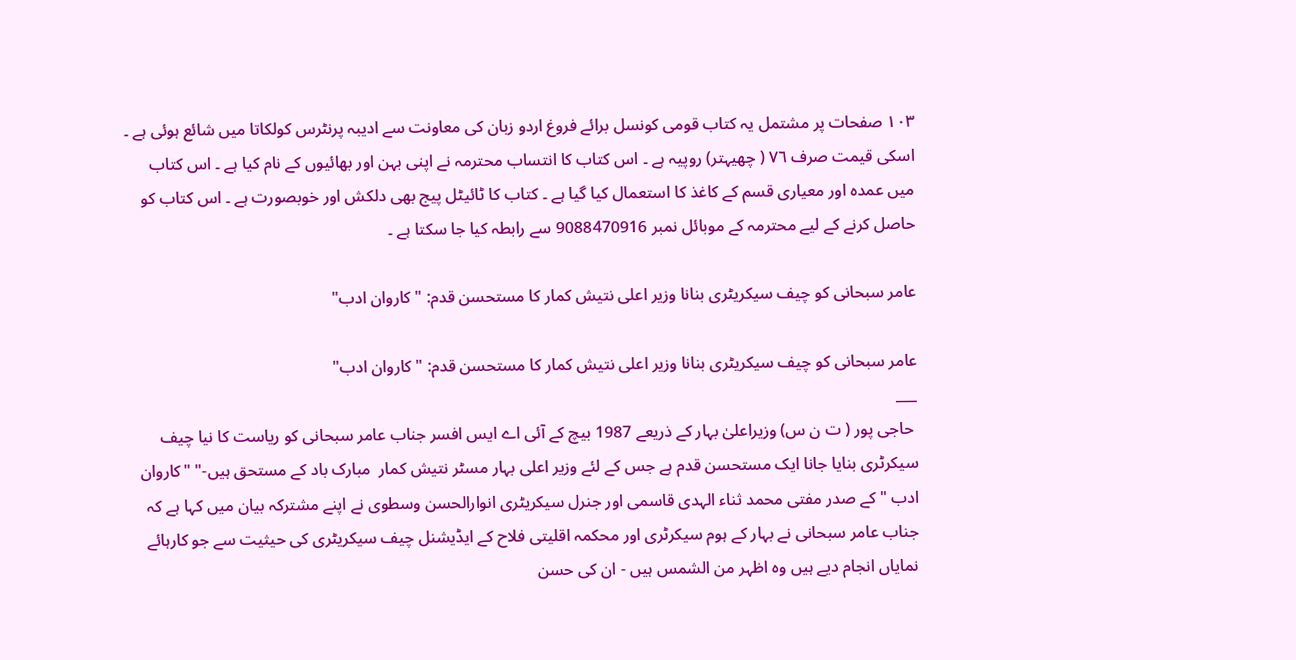١٠٣ صفحات پر مشتمل یہ کتاب قومی کونسل برائے فروغ اردو زبان کی معاونت سے ادیبہ پرنٹرس کولکاتا میں شائع ہوئی ہے ۔ اسکی قیمت صرف ٧٦ ( چھیہتر) روپیہ ہے ۔ اس کتاب کا انتساب محترمہ نے اپنی بہن اور بھائیوں کے نام کیا ہے ۔ اس کتاب میں عمدہ اور معیاری قسم کے کاغذ کا استعمال کیا گیا ہے ۔ کتاب کا ٹائیٹل پیج بھی دلکش اور خوبصورت ہے ۔ اس کتاب کو حاصل کرنے کے لیے محترمہ کے موبائل نمبر 9088470916 سے رابطہ کیا جا سکتا ہے ۔

عامر سبحانی کو چیف سیکریٹری بنانا وزیر اعلی نتیش کمار کا مستحسن قدم: " کاروان ادب"

عامر سبحانی کو چیف سیکریٹری بنانا وزیر اعلی نتیش کمار کا مستحسن قدم: " کاروان ادب"
___
 حاجی پور ( ت ن س) وزیراعلیٰ بہار کے ذریعے 1987 بیچ کے آئی اے ایس افسر جناب عامر سبحانی کو ریاست کا نیا چیف سیکرٹری بنایا جانا ایک مستحسن قدم ہے جس کے لئے وزیر اعلی بہار مسٹر نتیش کمار  مبارک باد کے مستحق ہیں-" "کاروان ادب "کے صدر مفتی محمد ثناء الہدی قاسمی اور جنرل سیکریٹری انوارالحسن وسطوی نے اپنے مشترکہ بیان میں کہا ہے کہ جناب عامر سبحانی نے بہار کے ہوم سیکرٹری اور محکمہ اقلیتی فلاح کے ایڈیشنل چیف سیکریٹری کی حیثیت سے جو کارہائے نمایاں انجام دیے ہیں وہ اظہر من الشمس ہیں - ان کی حسن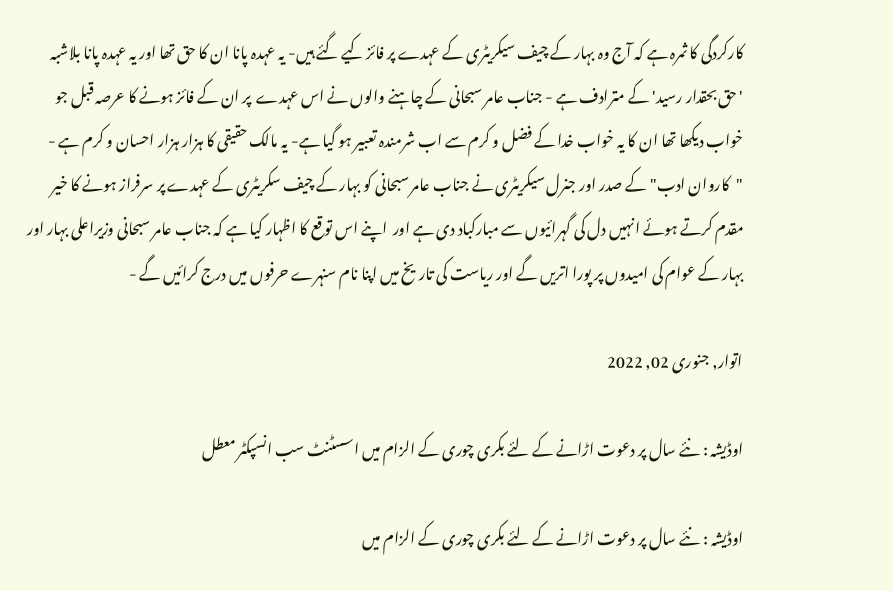کارکردگی کا ثمرہ ہے کہ آج وہ بہار کے چیف سیکریٹری کے عہدے پر فائز کیے گئے ہیں- یہ عہدہ پانا ان کا حق تھا اور یہ عہدہ پانا بلاشبہ 'حق بحقدار رسید' کے مترادف ہے - جناب عامر سبحانی کے چاہنے والوں نے اس عہدے  پر ان کے فائز ہونے کا عرصہ قبل جو خواب دیکھا تھا ان کا یہ خواب خدا کے فضل و کرم سے اب شرمندہ تعبیر ہو گیا ہے- یہ مالک حقیقی کا ہزار ہزار احسان و کرم ہے - "کاروان ادب" کے صدر اور جنرل سیکریٹری نے جناب عامر سبحانی کو بہار کے چیف سکریٹری کے عہدے پر سرفراز ہونے کا خیر مقدم کرتے ہوئے انہیں دل کی گہرائیوں سے مبارکباد دی ہے اور  اپنے اس توقع کا اظہار کیا ہے کہ جناب عامر سبحانی وزیراعلی بہار اور بہار کے عوام کی امیدوں پر پورا اتریں گے اور ریاست کی تاریخ میں اپنا نام سنہرے حرفوں میں درج کرائیں گے -

اتوار, جنوری 02, 2022

اوڈیشہ : نئے سال پر دعوت اڑانے کے لئے بکری چوری کے الزام میں اسسٹنٹ سب انسپکٹر معطل

اوڈیشہ : نئے سال پر دعوت اڑانے کے لئے بکری چوری کے الزام میں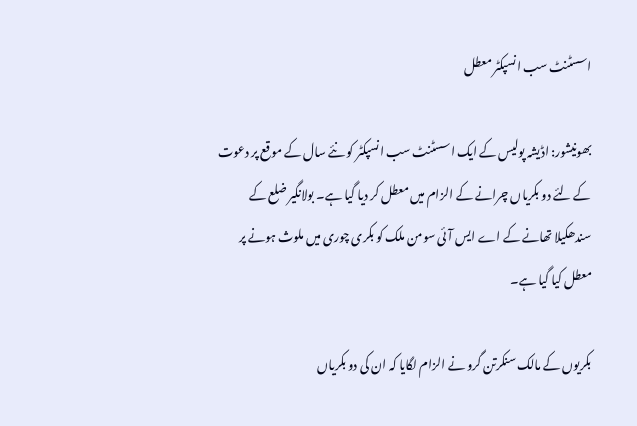اسسٹنٹ سب انسپکٹر معطل

بھونیشور: اڈیشہ پولیس کے ایک اسسٹنٹ سب انسپکٹر کو نئے سال کے موقع پر دعوت کے لئے دو بکریاں چرانے کے الزام میں معطل کر دیا گیا ہے۔ بولانگیر ضلع کے سندھکیلا تھانے کے اے ایس آئی سومن ملک کو بکری چوری میں ملوث ہونے پر معطل کیا گیا ہے۔

بکریوں کے مالک سنکرتن گرو نے الزام لگایا کہ ان کی دو بکریاں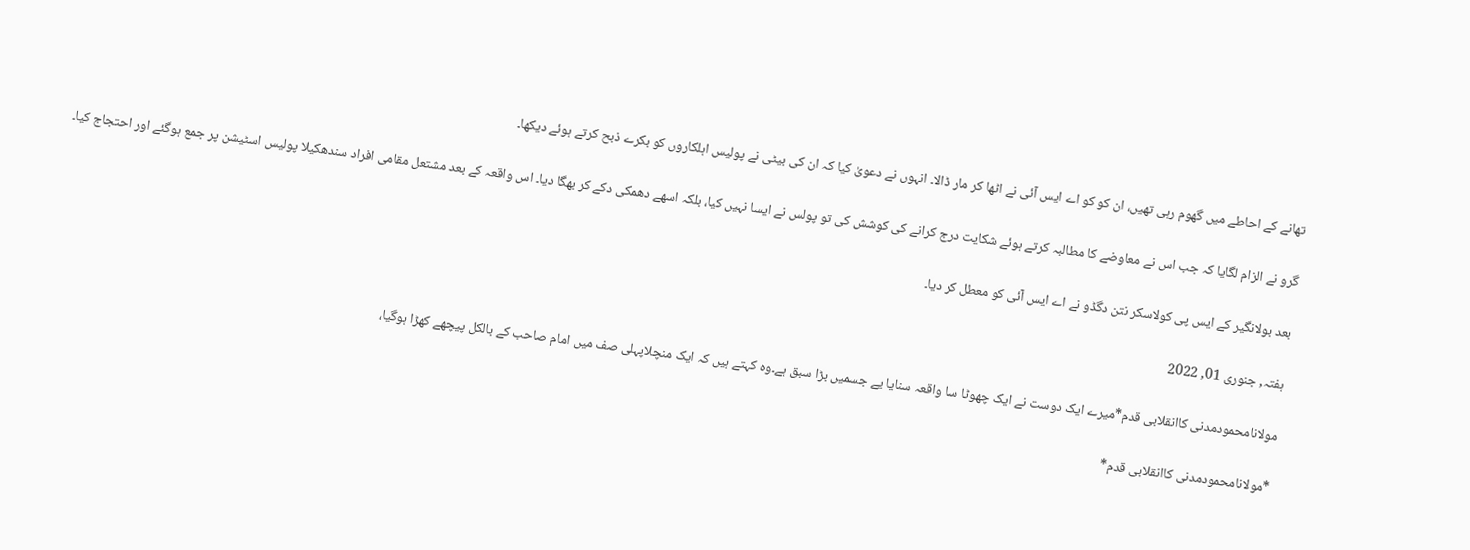تھانے کے احاطے میں گھوم رہی تھیں، ان کو کو اے ایس آئی نے اٹھا کر مار ڈالا۔ انہوں نے دعویٰ کیا کہ ان کی بیٹی نے پولیس اہلکاروں کو بکرے ذبح کرتے ہوئے دیکھا۔

گرو نے الزام لگایا کہ جب اس نے معاوضے کا مطالبہ کرتے ہوئے شکایت درج کرانے کی کوشش کی تو پولس نے ایسا نہیں کیا، بلکہ اسھے دھمکی دکے کر بھگا دیا۔ اس واقعہ کے بعد مشتعل مقامی افراد سندھکیلا پولیس اسٹیشن پر جمع ہوگئے اور احتجاج کیا۔

بعد بولانگیر کے ایس پی کولاسکر نتن دگڈو نے اے ایس آئی کو معطل کر دیا۔

ہفتہ, جنوری 01, 2022

مولانامحمودمدنی کاانقلابی قدم*میرے ایک دوست نے ایک چھوٹا سا واقعہ سنایا یے جسمیں بڑا سبق ہے۔وہ کہتے ہیں کہ ایک منچلاپہلی صف میں امام صاحب کے بالکل پیچھے کھڑا ہوگیا،

*مولانامحمودمدنی کاانقلابی قدم*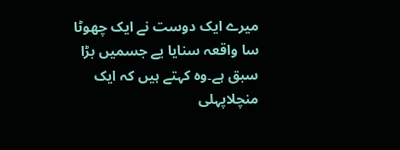میرے ایک دوست نے ایک چھوٹا سا واقعہ سنایا یے جسمیں بڑا سبق ہے۔وہ کہتے ہیں کہ ایک منچلاپہلی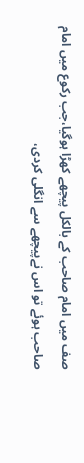صف میں امام صاحب کے بالکل پیچھے کھڑا ہوگیا،جب رکوع میں امام صاحب ہوئے تو اس نےپیچھے سے انگلی کردی،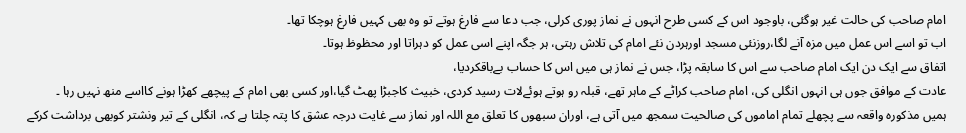امام صاحب کی حالت غیر ہوگئی، باوجود اس کے کسی طرح انہوں نے نماز پوری کرلی، جب دعا سے فارغ ہوتے تو وہ بھی کہیں فارغ ہوچکا تھا۔
اب تو اسے اس عمل میں مزہ آنے لگا،روزنئی مسجد اورہردن نئے امام کی تلاش رہتی، ہر جگہ اپنے اسی عمل کو دہراتا اور محظوظ ہوتا۔
اتفاق سے ایک دن ایک امام صاحب سے اس کا سابقہ پڑا، جس نے نماز ہی میں اس کا حساب بےباقکردیا،
عادت کے موافق جوں ہی انہوں انگلی کی، امام صاحب کراٹے کے ماہر تھے، قبلہ رو ہوتے ہوئےلات رسید کردی، خبیث کاجبڑا پھٹ گیا،اور کسی بھی امام کے پیچھے کھڑا ہونے کااسے منھ نہیں رہا ۔
ہمیں مذکورہ واقعہ سے پچھلے تمام اماموں کی صالحیت سمجھ میں آتی ہے، اوران سبھوں کا تعلق مع اللہ اور نماز سے غایت درجہ عشق کا پتہ چلتا ہے کہ، انگلی کے تیر ونشتر کوبھی برداشت کرکے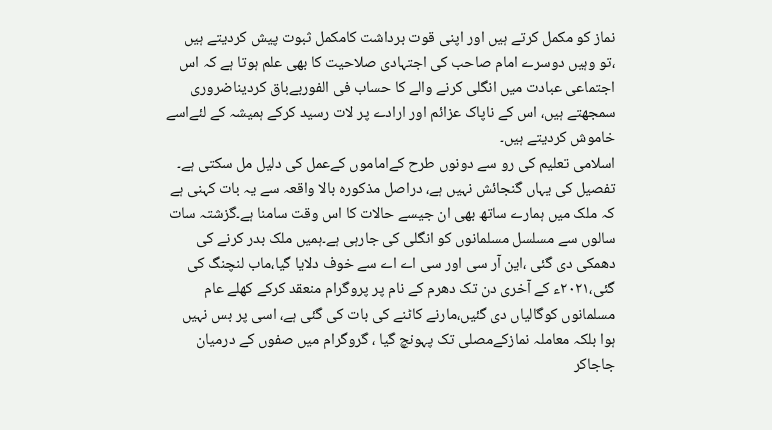نماز کو مکمل کرتے ہیں اور اپنی قوت برداشت کامکمل ثبوت پیش کردیتے ہیں ،تو وہیں دوسرے امام صاحب کی اجتہادی صلاحیت کا بھی علم ہوتا ہے کہ اس اجتماعی عبادت میں انگلی کرنے والے کا حساب فی الفوربےباق کردیناضروری سمجھتے ہیں، اس کے ناپاک عزائم اور ارادے پر لات رسید کرکے ہمیشہ کے لئےاسے خاموش کردیتے ہیں۔
اسلامی تعلیم کی رو سے دونوں طرح کےاماموں کےعمل کی دلیل مل سکتی ہے۔ تفصیل کی یہاں گنجائش نہیں ہے، دراصل مذکورہ بالا واقعہ سے یہ بات کہنی ہے کہ ملک میں ہمارے ساتھ بھی ان جیسے حالات کا اس وقت سامنا ہے۔گزشتہ سات سالوں سے مسلسل مسلمانوں کو انگلی کی جارہی ہے۔ہمیں ملک بدر کرنے کی دھمکی دی گئی ،این آر سی اور سی اے اے سے خوف دلایا گیا،ماب لنچنگ کی گئی،۲۰۲۱ء کے آخری دن تک دھرم کے نام پر پروگرام منعقد کرکے کھلے عام مسلمانوں کوگالیاں دی گئیں،مارنے کاٹنے کی بات کی گئی ہے، اسی پر بس نہیں ہوا بلکہ معاملہ نمازکےمصلی تک پہونچ گیا ، گروگرام میں صفوں کے درمیان جاجاکر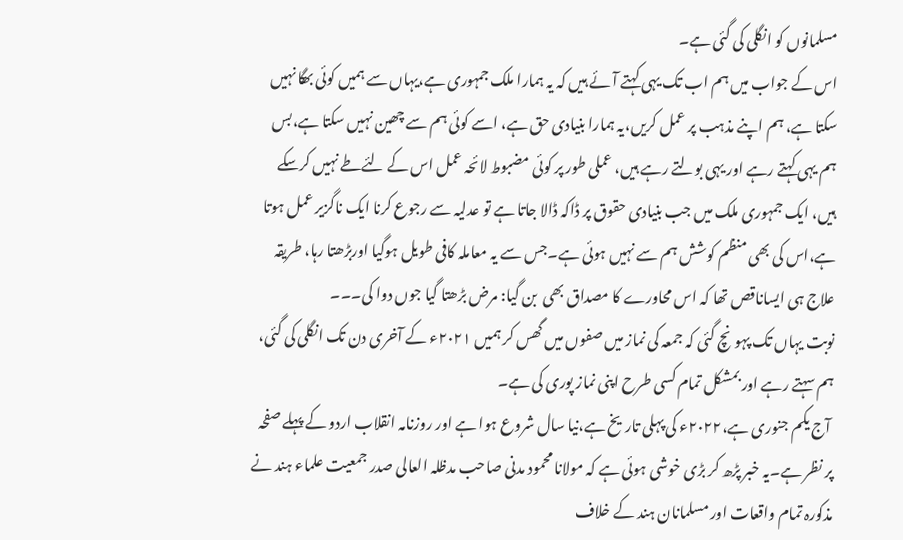مسلمانوں کو انگلی کی گئی ہے۔
اس کے جواب میں ہم اب تک یہی کہتے آئے ہیں کہ یہ ہمارا ملک جمہوری ہے،یہاں سے ہمیں کوئی بھگا نہیں سکتا ہے، ہم اپنے مذہب پر عمل کریں،یہ ہمارا بنیادی حق ہے، اسے کوئی ہم سے چھین نہیں سکتا ہے،بس ہم یہی کہتے رہے اور یہی بولتے رہے ہیں، عملی طور پر کوئی مضبوط لائحہ عمل اس کے لئےطے نہیں کرسکے ہیں، ایک جمہوری ملک میں جب بنیادی حقوق پر ڈاکہ ڈالا جاتا ہے تو عدلیہ سے رجوع کرنا ایک ناگزیر عمل ہوتا ہے،اس کی بھی منظم کوشش ہم سے نہیں ہوئی ہے۔جس سے یہ معاملہ کافی طویل ہوگیا اوربڑھتا رہا، طریقہ علاج ہی ایساناقص تھا کہ اس محاورے کا مصداق بھی  بن گیا: مرض بڑھتا گیا جوں دوا کی۔۔۔
نوبت یہاں تک پہونچ گئی کہ جمعہ کی نماز میں صفوں میں گھس کر ہمیں ۲۰۲۱ء کے آخری دن تک انگلی کی گئی، ہم سہتے رہے اور بمشکل تمام کسی طرح اپنی نماز پوری کی ہے۔
 آج یکم جنوری ہے،۲۰۲۲ء کی پہلی تاریخ ہے،نیا سال شروع ہوا ہے اور روزنامہ انقلاب اردو کے پہلے صفحہ پر نظر ہے۔یہ خبر پڑھ کر بڑی خوشی ہوئی ہے کہ مولانا محمود مدنی صاحب مدظلہ العالی صدر جمعیت علماء ہند نے مذکورہ تمام واقعات اور مسلمانان ہند کے خلاف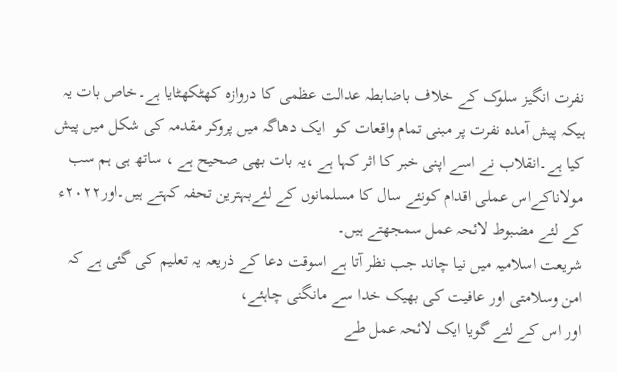نفرت انگیز سلوک کے خلاف باضابطہ عدالت عظمی کا دروازہ کھٹکھٹایا ہے۔خاص بات یہ ہیکہ پیش آمدہ نفرت پر مبنی تمام واقعات کو  ایک دھاگہ میں پروکر مقدمہ کی شکل میں پیش کیا ہے۔انقلاب نے اسے اپنی خبر کا اثر کہا ہے ،یہ بات بھی صحیح ہے ، ساتھ ہی ہم سب مولاناکےاس عملی اقدام کونئے سال کا مسلمانوں کے لئےبہترین تحفہ کہتے ہیں۔اور۲۰۲۲ء کے لئے مضبوط لائحہ عمل سمجھتے ہیں۔
شریعت اسلامیہ میں نیا چاند جب نظر آتا ہے اسوقت دعا کے ذریعہ یہ تعلیم کی گئی ہے کہ امن وسلامتی اور عافیت کی بھیک خدا سے مانگنی چاہئے،
اور اس کے لئے گویا ایک لائحہ عمل طے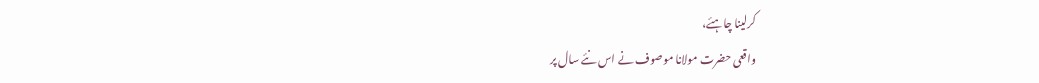کرلینا چاہئے،
واقعی حضرت مولانا موصوف نے اس نئے سال پر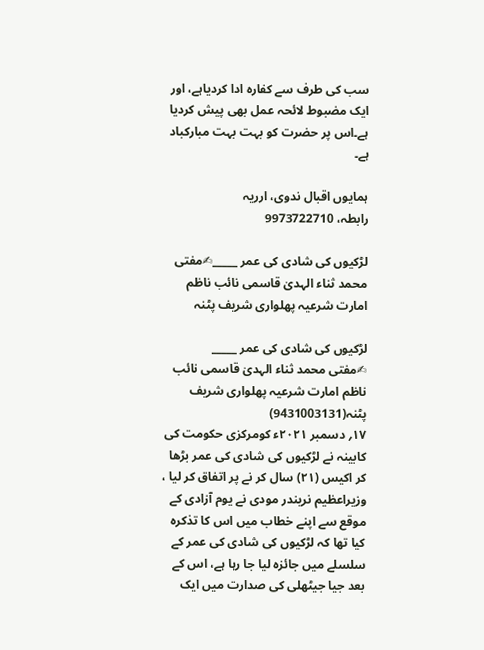سب کی طرف سے کفارہ ادا کردیاہے، اور ایک مضبوط لائحہ عمل بھی پیش کردیا ہے۔اس پر حضرت کو بہت بہت مبارکباد ہے۔

ہمایوں اقبال ندوی، ارریہ
رابطہ، 9973722710

لڑکیوں کی شادی کی عمر _____✍مفتی محمد ثناء الہدیٰ قاسمی نائب ناظم امارت شرعیہ پھلواری شریف پٹنہ

لڑکیوں کی شادی کی عمر _____
✍مفتی محمد ثناء الہدیٰ قاسمی نائب ناظم امارت شرعیہ پھلواری شریف پٹنہ(9431003131)
۱۷؍ دسمبر ۲۰۲۱ء کومرکزی حکومت کی کابینہ نے لڑکیوں کی شادی کی عمر بڑھا کر اکیس (۲۱) سال کر نے پر اتفاق کر لیا ، وزیراعظیم نریندر مودی نے یوم آزادی کے موقع سے اپنے خطاب میں اس کا تذکرہ کیا تھا کہ لڑکیوں کی شادی کی عمر کے سلسلے میں جائزہ لیا جا رہا ہے، اس کے بعد جیا جیٹھلی کی صدارت میں ایک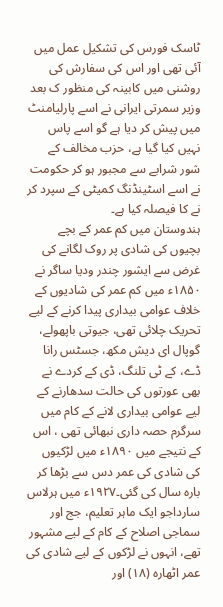ٹاسک فورس کی تشکیل عمل میں آئی تھی اور اس کی سفارش کی روشنی میں کابینہ کی منظور ک بعد وزیر سمرتی ایرانی نے اسے پارلیامنٹ میں پیش کر دیا ہے گو اسے پاس نہیں کیا گیا ہے، حزب مخالف کے شور شرابے سے مجبور ہو کر حکومت نے اسے اسٹینڈنگ کمیٹی کے سپرد کر نے کا فیصلہ کیا ہے۔
ہندوستان میں کم عمر کے بچے بچیوں کی شادی پر روک لگانے کی غرض سے ایشور چندر ودیا ساگر نے ۱۸۵۰ء میں کم عمر کی شادیوں کے خلاف عوامی بیداری پیدا کرنے کے لیے تحریک چلائی تھی، جیوتی باپھولے، گوپال ای دیش مکھ، جسٹس رانا ڈے، کے ٹی تلنگ، ڈی کے کردے نے بھی عورتوں کی حالت سدھارنے کے لیے عوامی بیداری لانے کے کام میں سرگرم حصہ داری نبھائی تھی ، اس کے نتیجے میں ۱۸۹۰ء میں لڑکیوں کی شادی کی عمر دس سے بڑھا کر بارہ سال کی گئی۔۱۹۲۷ء میں ہرلاس سارداجو ایک ماہر تعلیم، جج اور سماجی اصلاح کے کام کے لیے مشہور تھے، انہوں نے لڑکوں کے لیے شادی کی عمر اٹھارہ (۱۸) اور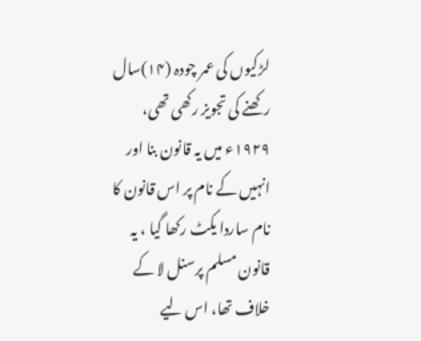لڑکیوں کی عمر چودہ (۱۴)سال رکھنے کی تجویز رکھی تھی، ۱۹۲۹ء میں یہ قانون بنا اور انہیں کے نام پر اس قانون کا نام ساردا یکٹ رکھا گیا ، یہ قانون مسلم پرسنل لا کے خلاف تھا، اس لیے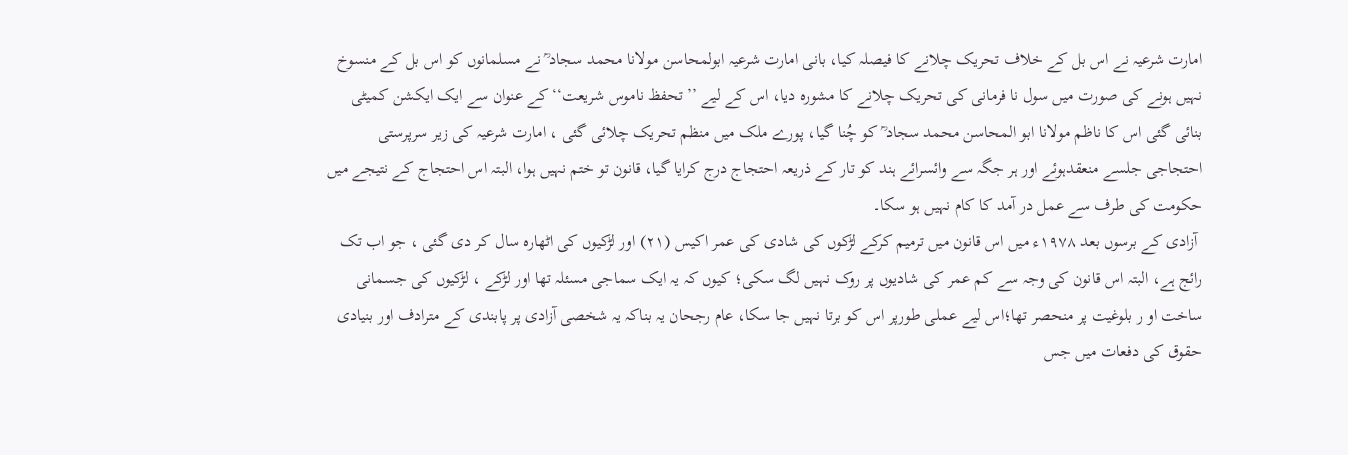امارت شرعیہ نے اس بل کے خلاف تحریک چلانے کا فیصلہ کیا، بانی امارت شرعیہ ابولمحاسن مولانا محمد سجاد ؒ نے مسلمانوں کو اس بل کے منسوخ نہیں ہونے کی صورت میں سول نا فرمانی کی تحریک چلانے کا مشورہ دیا، اس کے لیے ’’تحفظ ناموس شریعت‘‘ کے عنوان سے ایک ایکشن کمیٹی بنائی گئی اس کا ناظم مولانا ابو المحاسن محمد سجاد ؒ کو چُنا گیا، پورے ملک میں منظم تحریک چلائی گئی ، امارت شرعیہ کی زیر سرپرستی احتجاجی جلسے منعقدہوئے اور ہر جگہ سے وائسرائے ہند کو تار کے ذریعہ احتجاج درج کرایا گیا، قانون تو ختم نہیں ہوا، البتہ اس احتجاج کے نتیجے میں حکومت کی طرف سے عمل در آمد کا کام نہیں ہو سکا۔
 آزادی کے برسوں بعد ۱۹۷۸ء میں اس قانون میں ترمیم کرکے لڑکوں کی شادی کی عمر اکیس (۲۱) اور لڑکیوں کی اٹھارہ سال کر دی گئی ، جو اب تک رائج ہے، البتہ اس قانون کی وجہ سے کم عمر کی شادیوں پر روک نہیں لگ سکی؛ کیوں کہ یہ ایک سماجی مسئلہ تھا اور لڑکے ، لڑکیوں کی جسمانی ساخت او ر بلوغیت پر منحصر تھا؛اس لیے عملی طورپر اس کو برتا نہیں جا سکا، عام رجحان یہ بناکہ یہ شخصی آزادی پر پابندی کے مترادف اور بنیادی حقوق کی دفعات میں جس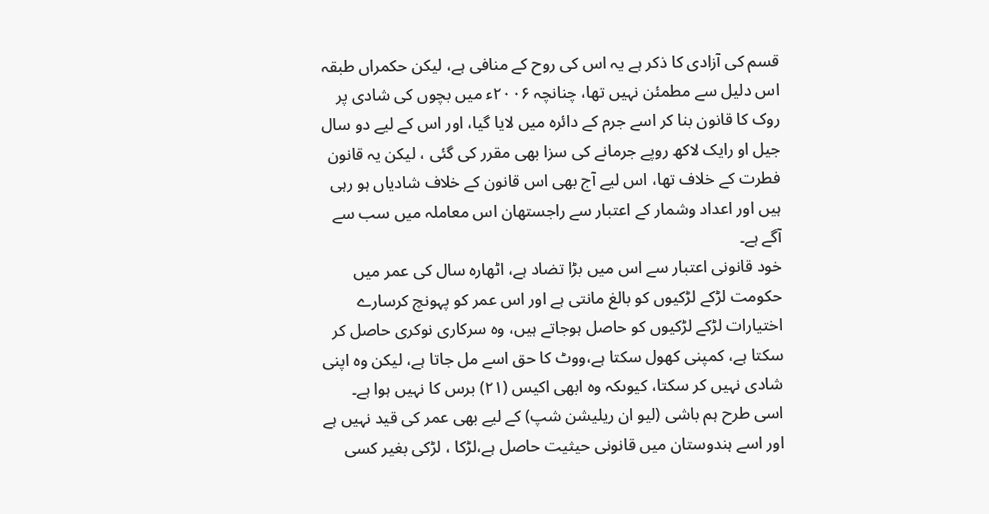قسم کی آزادی کا ذکر ہے یہ اس کی روح کے منافی ہے، لیکن حکمراں طبقہ اس دلیل سے مطمئن نہیں تھا، چنانچہ ۲۰۰۶ء میں بچوں کی شادی پر روک کا قانون بنا کر اسے جرم کے دائرہ میں لایا گیا، اور اس کے لیے دو سال جیل او رایک لاکھ روپے جرمانے کی سزا بھی مقرر کی گئی ، لیکن یہ قانون فطرت کے خلاف تھا، اس لیے آج بھی اس قانون کے خلاف شادیاں ہو رہی ہیں اور اعداد وشمار کے اعتبار سے راجستھان اس معاملہ میں سب سے آگے ہے۔
خود قانونی اعتبار سے اس میں بڑا تضاد ہے، اٹھارہ سال کی عمر میں حکومت لڑکے لڑکیوں کو بالغ مانتی ہے اور اس عمر کو پہونچ کرسارے اختیارات لڑکے لڑکیوں کو حاصل ہوجاتے ہیں، وہ سرکاری نوکری حاصل کر سکتا ہے، کمپنی کھول سکتا ہے،ووٹ کا حق اسے مل جاتا ہے، لیکن وہ اپنی شادی نہیں کر سکتا، کیوںکہ وہ ابھی اکیس (۲۱) برس کا نہیں ہوا ہے۔ اسی طرح ہم باشی (لیو ان ریلیشن شپ) کے لیے بھی عمر کی قید نہیں ہے اور اسے ہندوستان میں قانونی حیثیت حاصل ہے،لڑکا ، لڑکی بغیر کسی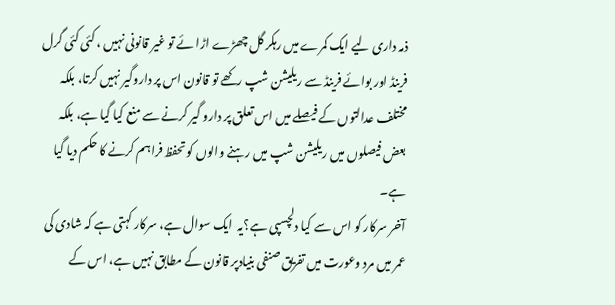ذمہ داری لیے ایک کمرے میں رہکر گل چھڑے اڑا ئے تو غیر قانونی نہیں ، کئی کئی گرل فرینڈ اور بوائے فرینڈ سے ریلیشن شپ رکھے تو قانون اس پر داروگیر نہیں کرتا، بلکہ مختلف عدالتوں کے فیصلے میں اس تعلق پر دارو گیر کرنے سے منع کیا گیا ہے، بلکہ بعض فیصلوں میں ریلیشن شپ میں رہنے والوں کو تحفظ فراہم کرنے کا حکم دیا گیا ہے۔
آخر سرکار کو اس سے کیا دلچسپی ہے؟یہ  ایک سوال ہے، سرکار کہتی ہے کہ شادی کی عمر میں مرد وعورت میں تفریق صنفی بنیادپر قانون کے مطابق نہیں ہے، اس کے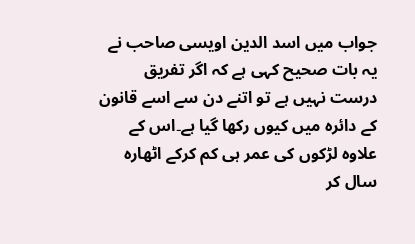جواب میں اسد الدین اویسی صاحب نے یہ بات صحیح کہی ہے کہ اگر تفریق درست نہیں ہے تو اتنے دن سے اسے قانون کے دائرہ میں کیوں رکھا گیا ہے۔اس کے علاوہ لڑکوں کی عمر ہی کم کرکے اٹھارہ سال کر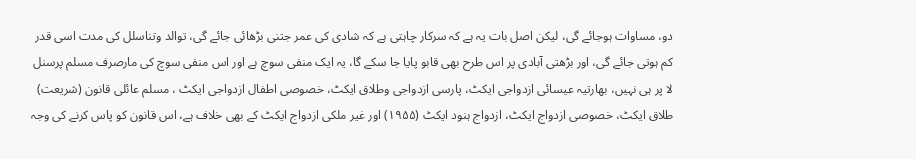دو، مساوات ہوجائے گی، لیکن اصل بات یہ ہے کہ سرکار چاہتی ہے کہ شادی کی عمر جتنی بڑھائی جائے گی، توالد وتناسلل کی مدت اسی قدر کم ہوتی جائے گی، اور بڑھتی آبادی پر اس طرح بھی قابو پایا جا سکے گا، یہ ایک منفی سوچ ہے اور اس منفی سوچ کی مارصرف مسلم پرسنل لا پر ہی نہیں، بھارتیہ عیسائی ازدواجی ایکٹ، پارسی ازدواجی وطلاق ایکٹ، خصوصی اطفال ازدواجی ایکٹ ، مسلم عائلی قانون (شریعت) طلاق ایکٹ، خصوصی ازدواج ایکٹ، ازدواج ہنود ایکٹ (۱۹۵۵) اور غیر ملکی ازدواج ایکٹ کے بھی خلاف ہے، اس قانون کو پاس کرنے کی وجہ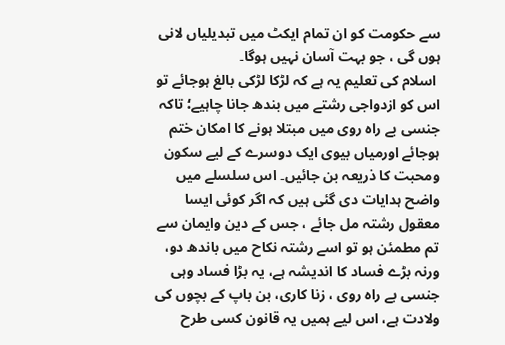سے حکومت کو ان تمام ایکٹ میں تبدیلیاں لانی ہوں گی ، جو بہت آسان نہیں ہوگا۔
 اسلام کی تعلیم یہ ہے کہ لڑکا لڑکی بالغ ہوجائے تو اس کو ازدواجی رشتے میں بندھ جانا چاہیے؛ تاکہ جنسی بے راہ روی میں مبتلا ہونے کا امکان ختم ہوجائے اورمیاں بیوی ایک دوسرے کے لیے سکون ومحبت کا ذریعہ بن جائیں۔ اس سلسلے میں واضح ہدایات دی گئی ہیں کہ اگر کوئی ایسا معقول رشتہ مل جائے ، جس کے دین وایمان سے تم مطمئن ہو تو اسے رشتہ نکاح میں باندھ دو، ورنہ بڑے فساد کا اندیشہ ہے، یہ بڑا فساد وہی جنسی بے راہ روی ، زنا کاری، بن باپ کے بچوں کی ولادت ہے، اس لیے ہمیں یہ قانون کسی طرح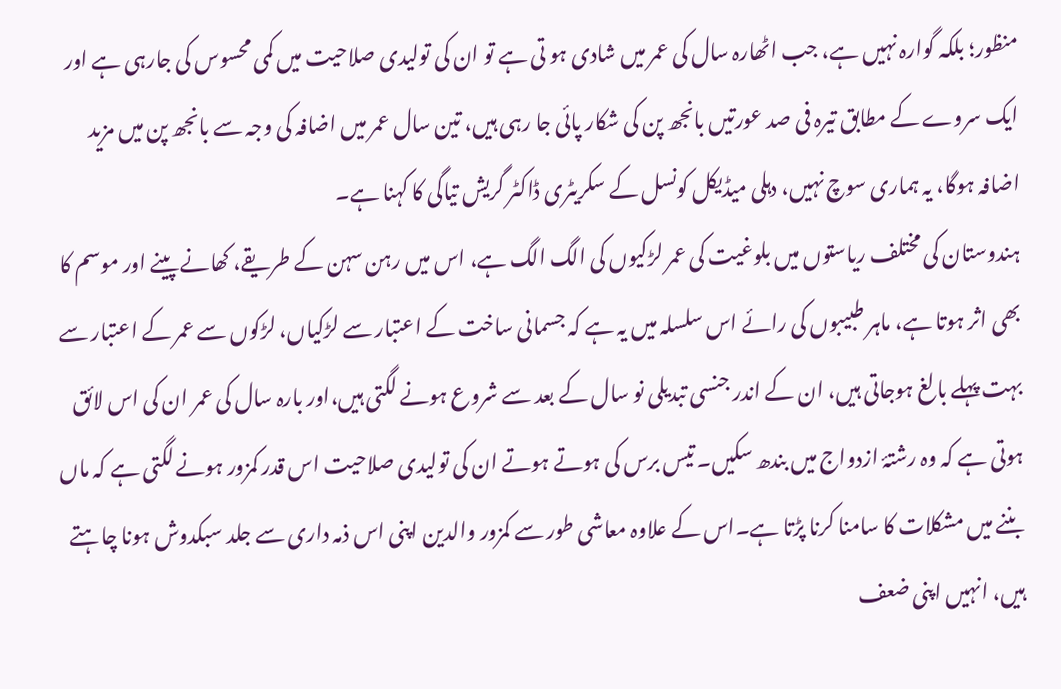منظور؛ بلکہ گوارہ نہیں ہے، جب اٹھارہ سال کی عمر میں شادی ہو تی ہے تو ان کی تولیدی صلاحیت میں کمی محسوس کی جارہی ہے اور ایک سروے کے مطابق تیرہ فی صد عورتیں بانجھ پن کی شکار پائی جا رہی ہیں، تین سال عمر میں اضافہ کی وجہ سے بانجھ پن میں مزید اضافہ ہوگا، یہ ہماری سوچ نہیں، دہلی میڈیکل کونسل کے سکریٹری ڈاکٹر گریش تیاگی کا کہنا ہے۔
ہندوستان کی مختلف ریاستوں میں بلوغیت کی عمر لڑکیوں کی الگ الگ ہے، اس میں رہن سہن کے طریقے، کھانے پینے اور موسم کا بھی اثر ہوتا ہے، ماہر طبیبوں کی رائے اس سلسلہ میں یہ ہے کہ جسمانی ساخت کے اعتبار سے لڑکیاں، لڑکوں سے عمر کے اعتبار سے بہت پہلے بالغ ہوجاتی ہیں، ان کے اندر جنسی تبدیلی نو سال کے بعد سے شروع ہونے لگتی ہیں،اور بارہ سال کی عمر ان کی اس لائق ہوتی ہے کہ وہ رشتۂ ازدواج میں بندھ سکیں۔ تیس برس کی ہوتے ہوتے ان کی تولیدی صلاحیت اس قدر کمزور ہونے لگتی ہے کہ ماں بننے میں مشکلات کا سامنا کرنا پڑتا ہے۔اس کے علاوہ معاشی طور سے کمزور والدین اپنی اس ذمہ داری سے جلد سبکدوش ہونا چاہتے ہیں، انہیں اپنی ضعف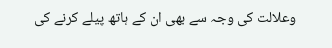وعلالت کی وجہ سے بھی ان کے ہاتھ پیلے کرنے کی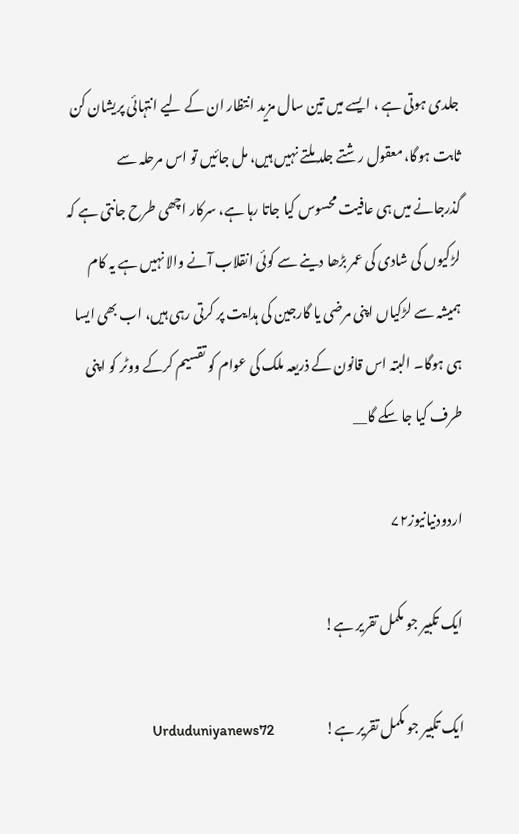جلدی ہوتی ہے ، ایسے میں تین سال مزید انتظار ان کے لیے انتہائی پریشان کن ثابت ہوگا، معقول رشتے جلد ملتے نہیں ہیں، مل جائیں تو اس مرحلہ سے گذرجانے میں ہی عافیت محسوس کیا جاتا رہا ہے، سرکار اچھی طرح جانتی ہے کہ لڑکیوں کی شادی کی عمر بڑھا دینے سے کوئی انقلاب آنے والا نہیں ہے یہ کام ہمیشہ سے لڑکیاں اپنی مرضی یا گارجین کی ہدایت پر کرتی رہی ہیں، اب بھی ایسا ہی ہوگا۔ البتہ اس قانون کے ذریعہ ملک کی عوام کو تقسیم کرکے ووٹر کو اپنی طرف کیا جا سکے گا__

اردودنیانیوز۷۲

ایک تکبیر جو مکمل تقریر ہے!

ایک تکبیر جو مکمل تقریر ہے!                   Urduduniyanews72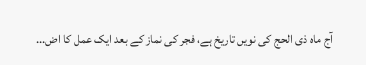آج ماہ ذی الحج کی نویں تاریخ ہے، فجر کی نماز کے بعد ایک عمل کا اض...